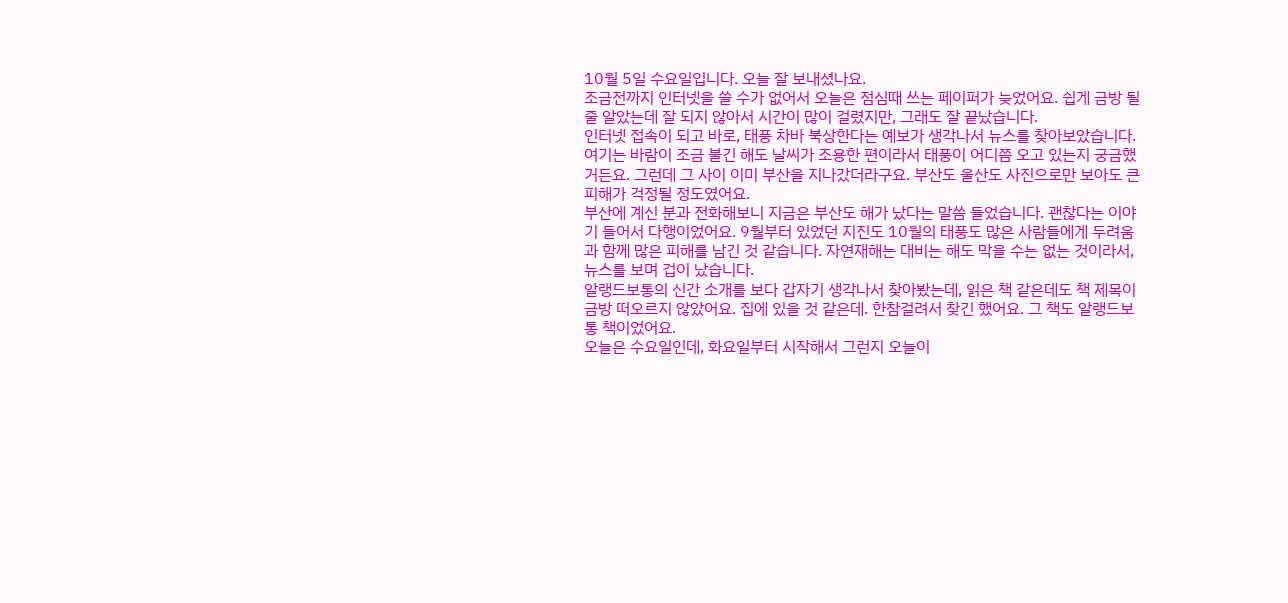10월 5일 수요일입니다. 오늘 잘 보내셨나요.
조금전까지 인터넷을 쓸 수가 없어서 오늘은 점심때 쓰는 페이퍼가 늦었어요. 쉽게 금방 될 줄 알았는데 잘 되지 않아서 시간이 많이 걸렸지만, 그래도 잘 끝났습니다.
인터넷 접속이 되고 바로, 태풍 차바 북상한다는 예보가 생각나서 뉴스를 찾아보았습니다. 여기는 바람이 조금 불긴 해도 날씨가 조용한 편이라서 태풍이 어디쯤 오고 있는지 궁금했거든요. 그런데 그 사이 이미 부산을 지나갔더라구요. 부산도 울산도 사진으로만 보아도 큰 피해가 걱정될 정도였어요.
부산에 계신 분과 전화해보니 지금은 부산도 해가 났다는 말씀 들었습니다. 괜찮다는 이야기 들어서 다행이었어요. 9월부터 있었던 지진도 10월의 태풍도 많은 사람들에게 두려움과 함께 많은 피해를 남긴 것 같습니다. 자연재해는 대비는 해도 막을 수는 없는 것이라서, 뉴스를 보며 겁이 났습니다.
알랭드보통의 신간 소개를 보다 갑자기 생각나서 찾아봤는데, 읽은 책 같은데도 책 제목이 금방 떠오르지 않았어요. 집에 있을 것 같은데. 한참걸려서 찾긴 했어요. 그 책도 알랭드보통 책이었어요.
오늘은 수요일인데, 화요일부터 시작해서 그런지 오늘이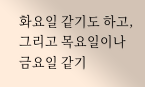화요일 같기도 하고, 그리고 목요일이나 금요일 같기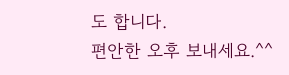도 합니다.
편안한 오후 보내세요.^^